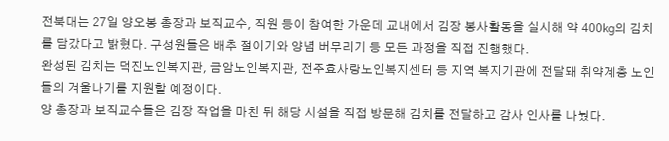전북대는 27일 양오봉 총장과 보직교수, 직원 등이 참여한 가운데 교내에서 김장 봉사활동을 실시해 약 400㎏의 김치를 담갔다고 밝혔다. 구성원들은 배추 절이기와 양념 버무리기 등 모든 과정을 직접 진행했다.
완성된 김치는 덕진노인복지관, 금암노인복지관, 전주효사랑노인복지센터 등 지역 복지기관에 전달돼 취약계층 노인들의 겨울나기를 지원할 예정이다.
양 총장과 보직교수들은 김장 작업을 마친 뒤 해당 시설을 직접 방문해 김치를 전달하고 감사 인사를 나눴다.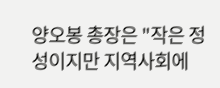양오봉 총장은 "작은 정성이지만 지역사회에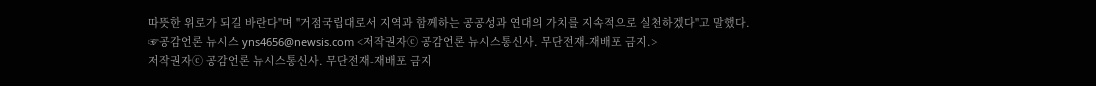따뜻한 위로가 되길 바란다"며 "거점국립대로서 지역과 함께하는 공공성과 연대의 가치를 지속적으로 실천하겠다"고 말했다.
☞공감언론 뉴시스 yns4656@newsis.com <저작권자ⓒ 공감언론 뉴시스통신사. 무단전재-재배포 금지.>
저작권자ⓒ 공감언론 뉴시스통신사. 무단전재-재배포 금지